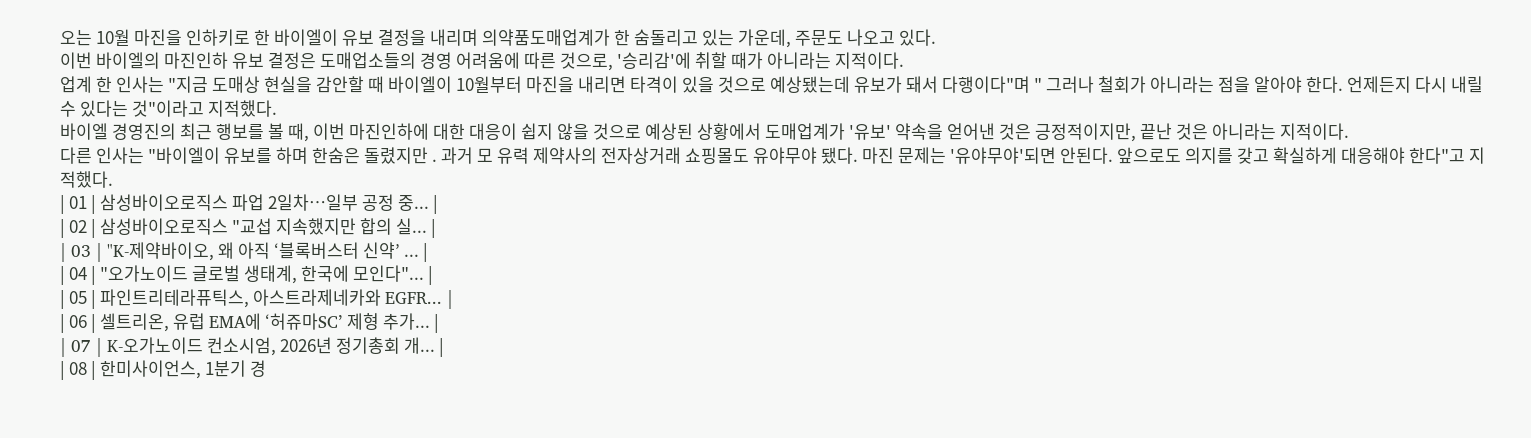오는 10월 마진을 인하키로 한 바이엘이 유보 결정을 내리며 의약품도매업계가 한 숨돌리고 있는 가운데, 주문도 나오고 있다.
이번 바이엘의 마진인하 유보 결정은 도매업소들의 경영 어려움에 따른 것으로, '승리감'에 취할 때가 아니라는 지적이다.
업계 한 인사는 "지금 도매상 현실을 감안할 때 바이엘이 10월부터 마진을 내리면 타격이 있을 것으로 예상됐는데 유보가 돼서 다행이다"며 " 그러나 철회가 아니라는 점을 알아야 한다. 언제든지 다시 내릴 수 있다는 것"이라고 지적했다.
바이엘 경영진의 최근 행보를 볼 때, 이번 마진인하에 대한 대응이 쉽지 않을 것으로 예상된 상황에서 도매업계가 '유보' 약속을 얻어낸 것은 긍정적이지만, 끝난 것은 아니라는 지적이다.
다른 인사는 "바이엘이 유보를 하며 한숨은 돌렸지만 . 과거 모 유력 제약사의 전자상거래 쇼핑몰도 유야무야 됐다. 마진 문제는 '유야무야'되면 안된다. 앞으로도 의지를 갖고 확실하게 대응해야 한다"고 지적했다.
| 01 | 삼성바이오로직스 파업 2일차…일부 공정 중... |
| 02 | 삼성바이오로직스 "교섭 지속했지만 합의 실... |
| 03 | "K-제약바이오, 왜 아직 ‘블록버스터 신약’ ... |
| 04 | "오가노이드 글로벌 생태계, 한국에 모인다"... |
| 05 | 파인트리테라퓨틱스, 아스트라제네카와 EGFR... |
| 06 | 셀트리온, 유럽 EMA에 ‘허쥬마SC’ 제형 추가... |
| 07 | K-오가노이드 컨소시엄, 2026년 정기총회 개... |
| 08 | 한미사이언스, 1분기 경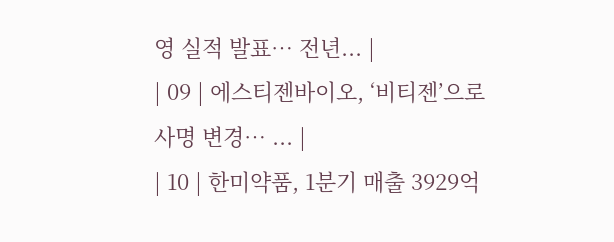영 실적 발표… 전년... |
| 09 | 에스티젠바이오, ‘비티젠’으로 사명 변경… ... |
| 10 | 한미약품, 1분기 매출 3929억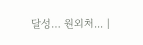달성… 원외처... |